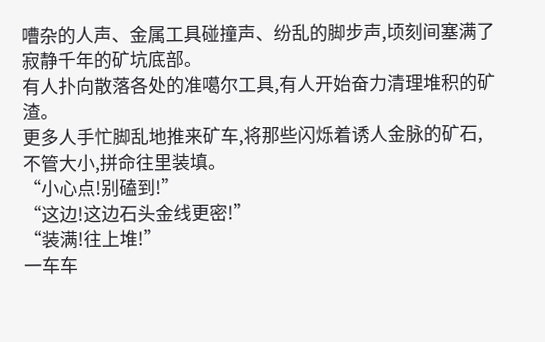嘈杂的人声、金属工具碰撞声、纷乱的脚步声,顷刻间塞满了寂静千年的矿坑底部。
有人扑向散落各处的准噶尔工具,有人开始奋力清理堆积的矿渣。
更多人手忙脚乱地推来矿车,将那些闪烁着诱人金脉的矿石,不管大小,拼命往里装填。
“小心点!别磕到!”
“这边!这边石头金线更密!”
“装满!往上堆!”
一车车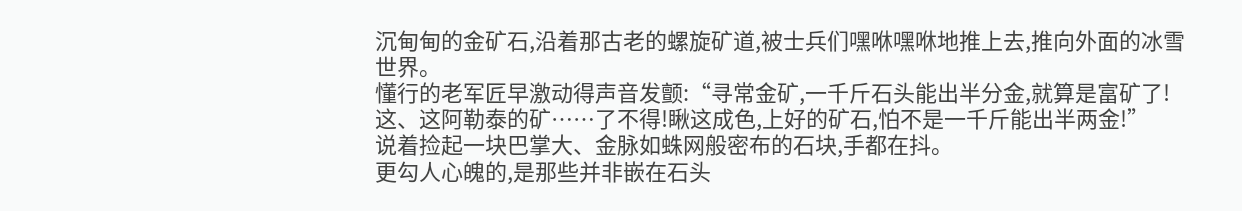沉甸甸的金矿石,沿着那古老的螺旋矿道,被士兵们嘿咻嘿咻地推上去,推向外面的冰雪世界。
懂行的老军匠早激动得声音发颤:“寻常金矿,一千斤石头能出半分金,就算是富矿了!这、这阿勒泰的矿……了不得!瞅这成色,上好的矿石,怕不是一千斤能出半两金!”
说着捡起一块巴掌大、金脉如蛛网般密布的石块,手都在抖。
更勾人心魄的,是那些并非嵌在石头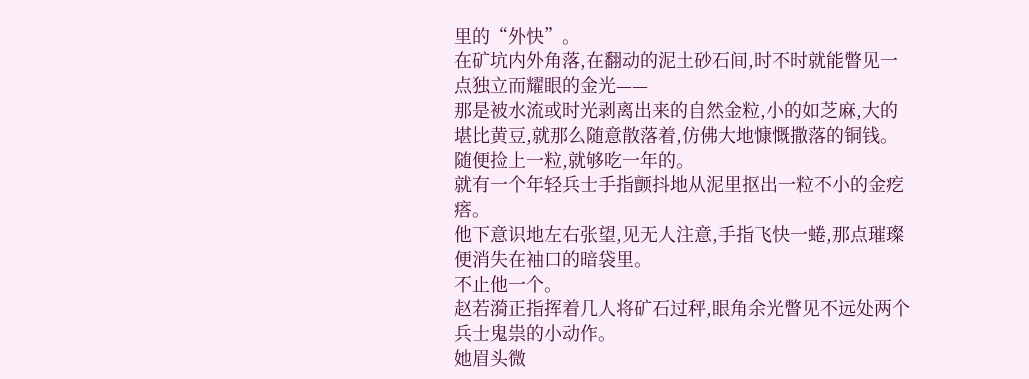里的“外快”。
在矿坑内外角落,在翻动的泥土砂石间,时不时就能瞥见一点独立而耀眼的金光——
那是被水流或时光剥离出来的自然金粒,小的如芝麻,大的堪比黄豆,就那么随意散落着,仿佛大地慷慨撒落的铜钱。
随便捡上一粒,就够吃一年的。
就有一个年轻兵士手指颤抖地从泥里抠出一粒不小的金疙瘩。
他下意识地左右张望,见无人注意,手指飞快一蜷,那点璀璨便消失在袖口的暗袋里。
不止他一个。
赵若漪正指挥着几人将矿石过秤,眼角余光瞥见不远处两个兵士鬼祟的小动作。
她眉头微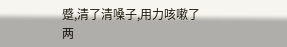蹙,清了清嗓子,用力咳嗽了两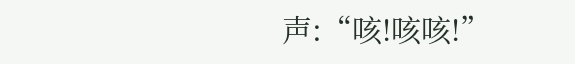声:“咳!咳咳!”